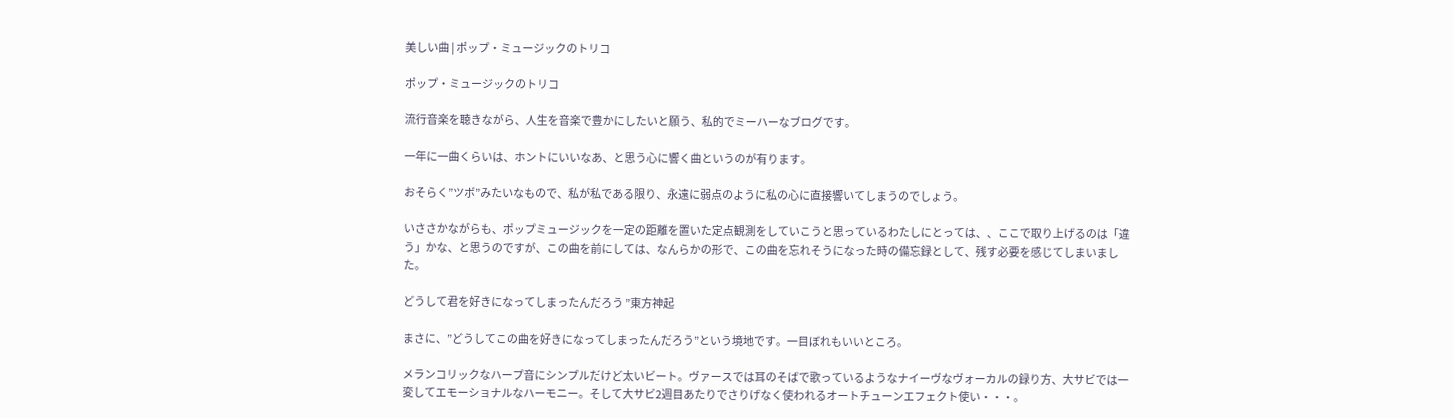美しい曲 | ポップ・ミュージックのトリコ

ポップ・ミュージックのトリコ

流行音楽を聴きながら、人生を音楽で豊かにしたいと願う、私的でミーハーなブログです。

一年に一曲くらいは、ホントにいいなあ、と思う心に響く曲というのが有ります。

おそらく”ツボ”みたいなもので、私が私である限り、永遠に弱点のように私の心に直接響いてしまうのでしょう。

いささかながらも、ポップミュージックを一定の距離を置いた定点観測をしていこうと思っているわたしにとっては、、ここで取り上げるのは「違う」かな、と思うのですが、この曲を前にしては、なんらかの形で、この曲を忘れそうになった時の備忘録として、残す必要を感じてしまいました。

どうして君を好きになってしまったんだろう ”東方神起

まさに、”どうしてこの曲を好きになってしまったんだろう”という境地です。一目ぼれもいいところ。

メランコリックなハープ音にシンプルだけど太いビート。ヴァースでは耳のそばで歌っているようなナイーヴなヴォーカルの録り方、大サビでは一変してエモーショナルなハーモニー。そして大サビ2週目あたりでさりげなく使われるオートチューンエフェクト使い・・・。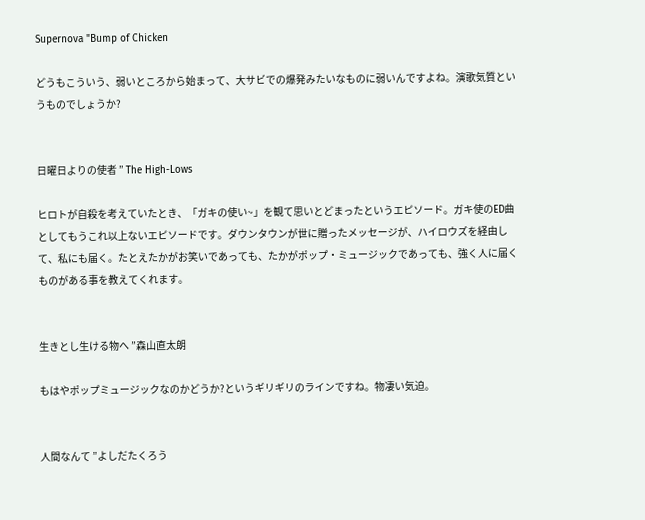Supernova "Bump of Chicken

どうもこういう、弱いところから始まって、大サビでの爆発みたいなものに弱いんですよね。演歌気質というものでしょうか?


日曜日よりの使者 ” The High-Lows

ヒロトが自殺を考えていたとき、「ガキの使い~」を観て思いとどまったというエピソード。ガキ使のED曲としてもうこれ以上ないエピソードです。ダウンタウンが世に贈ったメッセージが、ハイロウズを経由して、私にも届く。たとえたかがお笑いであっても、たかがポップ・ミュージックであっても、強く人に届くものがある事を教えてくれます。


生きとし生ける物へ ”森山直太朗

もはやポップミュージックなのかどうか?というギリギリのラインですね。物凄い気迫。


人間なんて ”よしだたくろう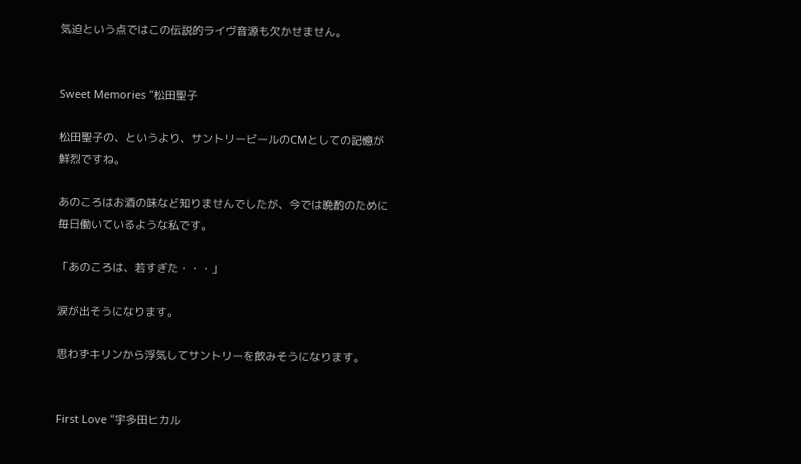気迫という点ではこの伝説的ライヴ音源も欠かせません。


Sweet Memories ”松田聖子

松田聖子の、というより、サントリービールのCMとしての記憶が鮮烈ですね。

あのころはお酒の味など知りませんでしたが、今では晩酌のために毎日働いているような私です。

「あのころは、若すぎた・・・」

涙が出そうになります。

思わずキリンから浮気してサントリーを飲みそうになります。


First Love ”宇多田ヒカル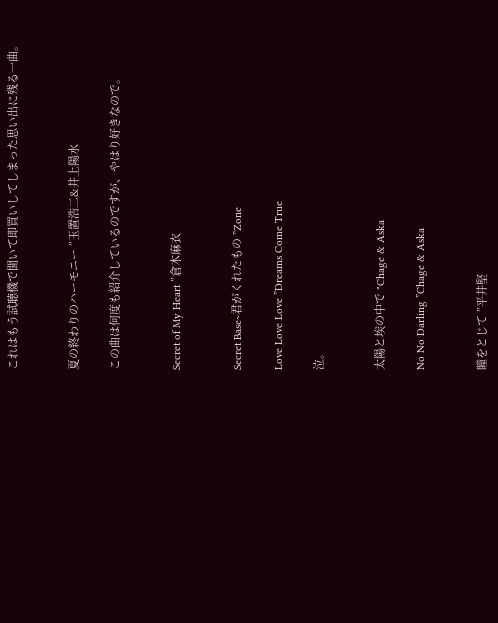これはもう試聴機で聞いて即買いしてしまった思い出に残る一曲。


夏の終わりのハーモニー ”玉置浩二&井上陽水

この曲は何度も紹介しているのですが、やはり好きなので。


Secret of My Heart ”倉木麻衣


Secret Base~君がくれたもの ”Zone

Love Love Love ”Dreams Come True

泣。


太陽と埃の中で "Chage & Aska

No No Darling ”Chage & Aska


瞳をとじて ”平井堅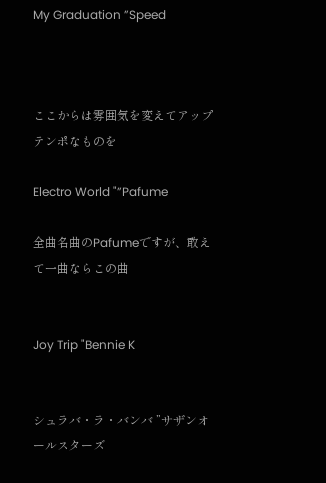My Graduation ”Speed



ここからは雰囲気を変えてアップテンポなものを

Electro World "”Pafume

全曲名曲のPafumeですが、敢えて一曲ならこの曲


Joy Trip "Bennie K


シュラバ・ラ・バンバ ”サザンオールスターズ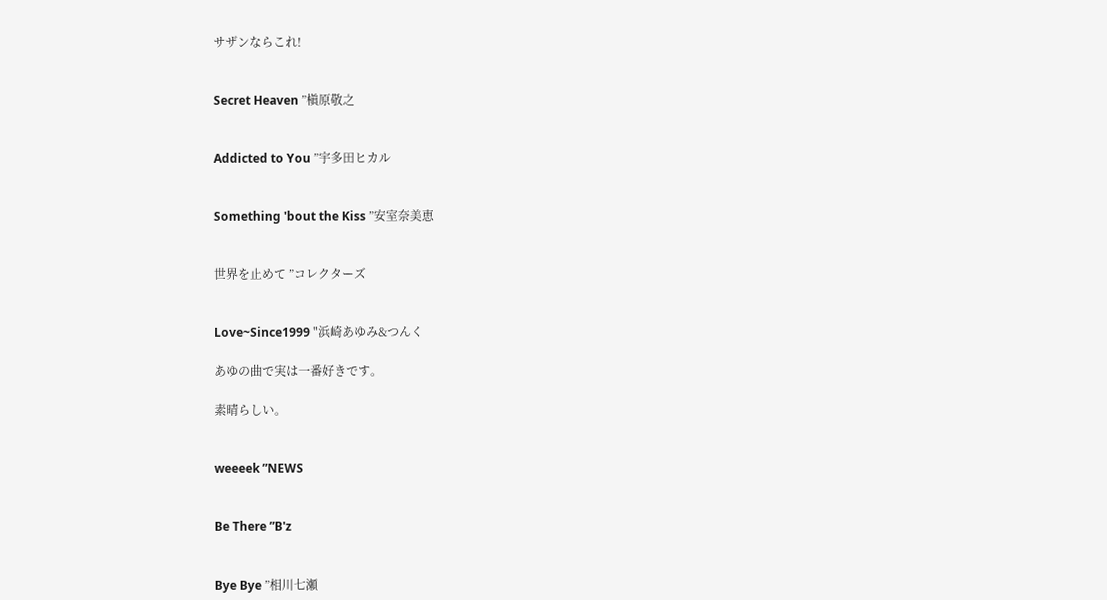サザンならこれ!


Secret Heaven ”槇原敬之


Addicted to You ”宇多田ヒカル


Something 'bout the Kiss ”安室奈美恵


世界を止めて ”コレクターズ


Love~Since1999 "浜崎あゆみ&つんく

あゆの曲で実は一番好きです。

素晴らしい。


weeeek ”NEWS


Be There ”B'z


Bye Bye ”相川七瀬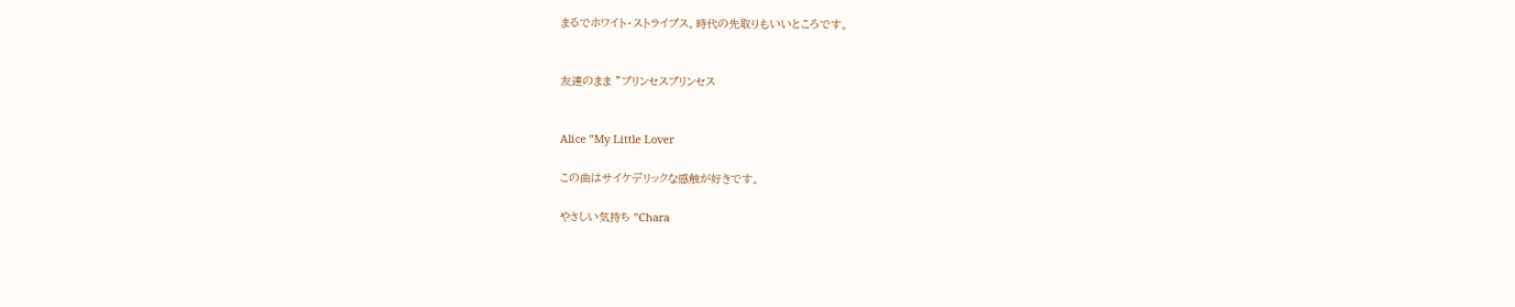まるでホワイト・ストライプス。時代の先取りもいいところです。


友達のまま ”プリンセスプリンセス


Alice ”My Little Lover

この曲はサイケデリックな感触が好きです。

やさしい気持ち ”Chara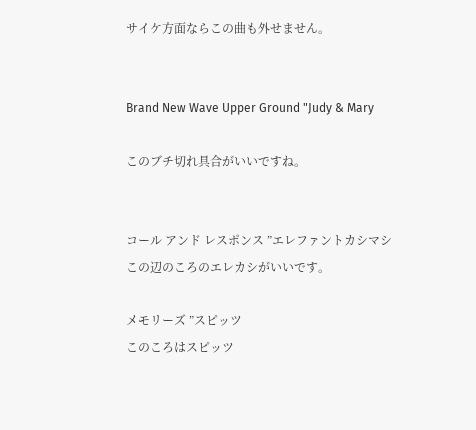サイケ方面ならこの曲も外せません。


Brand New Wave Upper Ground "Judy & Mary

このブチ切れ具合がいいですね。


コール アンド レスポンス ”エレファントカシマシ
この辺のころのエレカシがいいです。

メモリーズ ”スピッツ
このころはスピッツ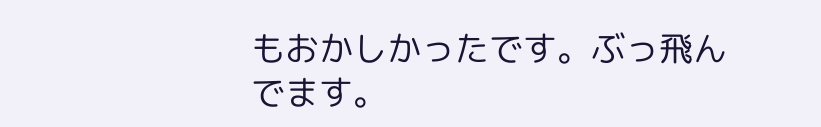もおかしかったです。ぶっ飛んでます。